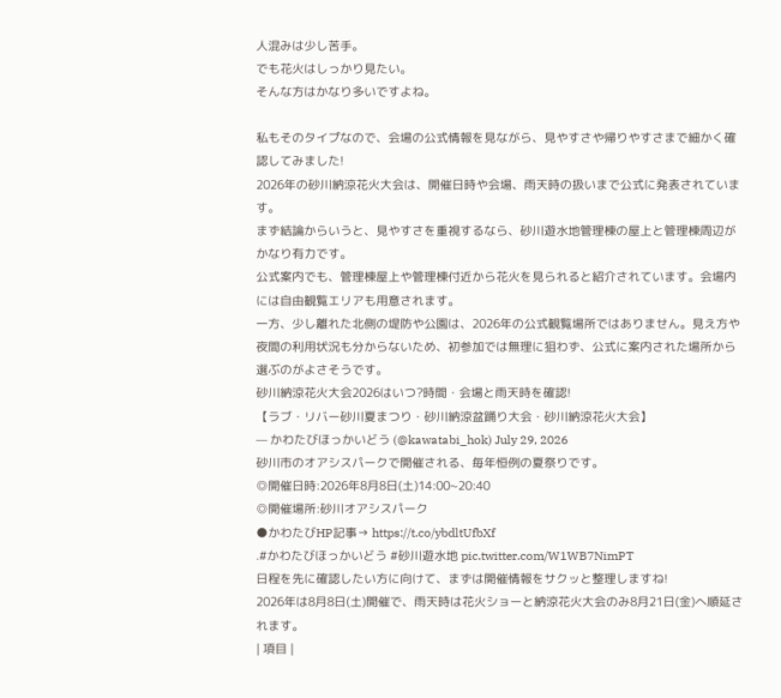人混みは少し苦手。
でも花火はしっかり見たい。
そんな方はかなり多いですよね。

私もそのタイプなので、会場の公式情報を見ながら、見やすさや帰りやすさまで細かく確認してみました!
2026年の砂川納涼花火大会は、開催日時や会場、雨天時の扱いまで公式に発表されています。
まず結論からいうと、見やすさを重視するなら、砂川遊水地管理棟の屋上と管理棟周辺がかなり有力です。
公式案内でも、管理棟屋上や管理棟付近から花火を見られると紹介されています。会場内には自由観覧エリアも用意されます。
一方、少し離れた北側の堤防や公園は、2026年の公式観覧場所ではありません。見え方や夜間の利用状況も分からないため、初参加では無理に狙わず、公式に案内された場所から選ぶのがよさそうです。
砂川納涼花火大会2026はいつ?時間・会場と雨天時を確認!
【ラブ・リバー砂川夏まつり・砂川納涼盆踊り大会・砂川納涼花火大会】
— かわたびほっかいどう (@kawatabi_hok) July 29, 2026
砂川市のオアシスパークで開催される、毎年恒例の夏祭りです。
◎開催日時:2026年8月8日(土)14:00~20:40
◎開催場所:砂川オアシスパーク
●かわたびHP記事→ https://t.co/ybdltUfbXf
.#かわたびほっかいどう #砂川遊水地 pic.twitter.com/W1WB7NimPT
日程を先に確認したい方に向けて、まずは開催情報をサクッと整理しますね!
2026年は8月8日(土)開催で、雨天時は花火ショーと納涼花火大会のみ8月21日(金)へ順延されます。
| 項目 |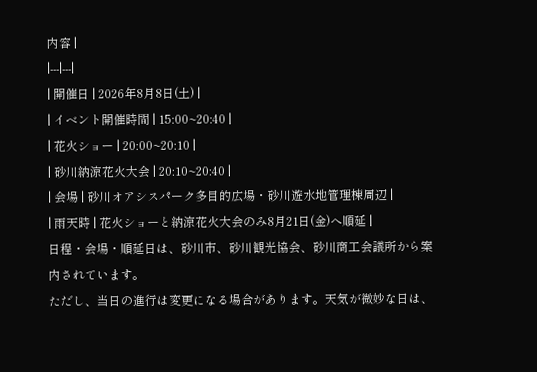内容 |
|---|---|
| 開催日 | 2026年8月8日(土) |
| イベント開催時間 | 15:00~20:40 |
| 花火ショー | 20:00~20:10 |
| 砂川納涼花火大会 | 20:10~20:40 |
| 会場 | 砂川オアシスパーク多目的広場・砂川遊水地管理棟周辺 |
| 雨天時 | 花火ショーと納涼花火大会のみ8月21日(金)へ順延 |
日程・会場・順延日は、砂川市、砂川観光協会、砂川商工会議所から案内されています。
ただし、当日の進行は変更になる場合があります。天気が微妙な日は、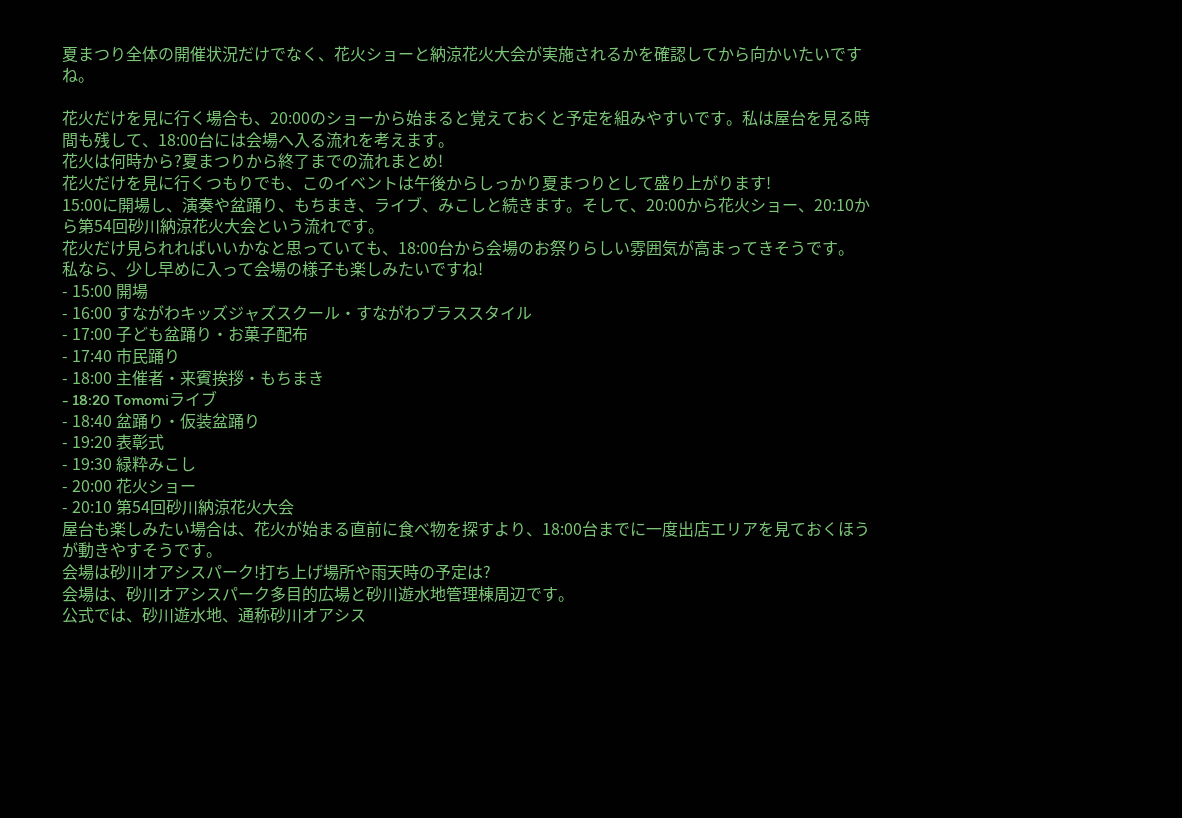夏まつり全体の開催状況だけでなく、花火ショーと納涼花火大会が実施されるかを確認してから向かいたいですね。

花火だけを見に行く場合も、20:00のショーから始まると覚えておくと予定を組みやすいです。私は屋台を見る時間も残して、18:00台には会場へ入る流れを考えます。
花火は何時から?夏まつりから終了までの流れまとめ!
花火だけを見に行くつもりでも、このイベントは午後からしっかり夏まつりとして盛り上がります!
15:00に開場し、演奏や盆踊り、もちまき、ライブ、みこしと続きます。そして、20:00から花火ショー、20:10から第54回砂川納涼花火大会という流れです。
花火だけ見られればいいかなと思っていても、18:00台から会場のお祭りらしい雰囲気が高まってきそうです。
私なら、少し早めに入って会場の様子も楽しみたいですね!
- 15:00 開場
- 16:00 すながわキッズジャズスクール・すながわブラススタイル
- 17:00 子ども盆踊り・お菓子配布
- 17:40 市民踊り
- 18:00 主催者・来賓挨拶・もちまき
- 18:20 Tomomiライブ
- 18:40 盆踊り・仮装盆踊り
- 19:20 表彰式
- 19:30 緑粋みこし
- 20:00 花火ショー
- 20:10 第54回砂川納涼花火大会
屋台も楽しみたい場合は、花火が始まる直前に食べ物を探すより、18:00台までに一度出店エリアを見ておくほうが動きやすそうです。
会場は砂川オアシスパーク!打ち上げ場所や雨天時の予定は?
会場は、砂川オアシスパーク多目的広場と砂川遊水地管理棟周辺です。
公式では、砂川遊水地、通称砂川オアシス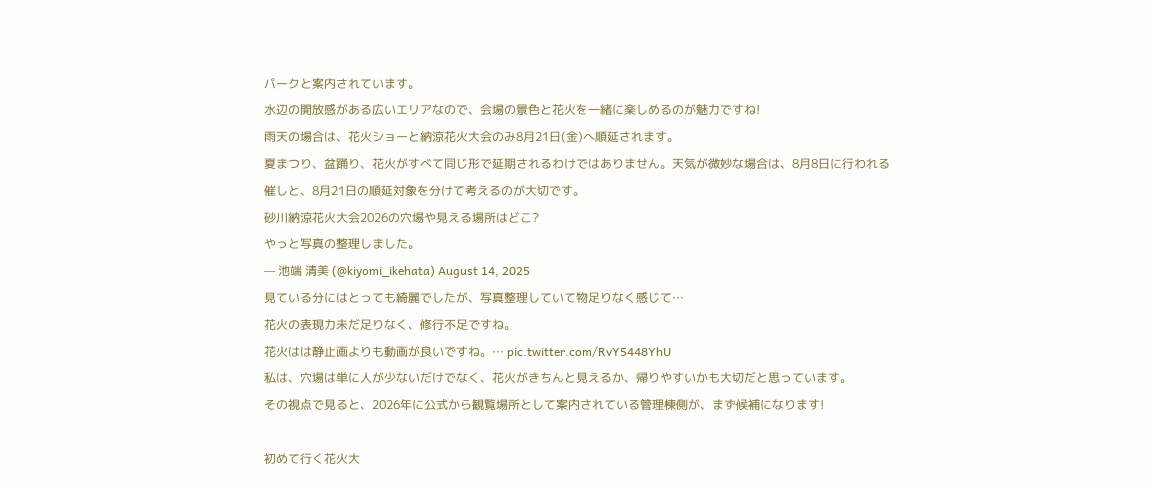パークと案内されています。
水辺の開放感がある広いエリアなので、会場の景色と花火を一緒に楽しめるのが魅力ですね!
雨天の場合は、花火ショーと納涼花火大会のみ8月21日(金)へ順延されます。
夏まつり、盆踊り、花火がすべて同じ形で延期されるわけではありません。天気が微妙な場合は、8月8日に行われる催しと、8月21日の順延対象を分けて考えるのが大切です。
砂川納涼花火大会2026の穴場や見える場所はどこ?
やっと写真の整理しました。
— 池端 清美 (@kiyomi_ikehata) August 14, 2025
見ている分にはとっても綺麗でしたが、写真整理していて物足りなく感じて…
花火の表現力未だ足りなく、修行不足ですね。
花火はは静止画よりも動画が良いですね。… pic.twitter.com/RvY5448YhU
私は、穴場は単に人が少ないだけでなく、花火がきちんと見えるか、帰りやすいかも大切だと思っています。
その視点で見ると、2026年に公式から観覧場所として案内されている管理棟側が、まず候補になります!

初めて行く花火大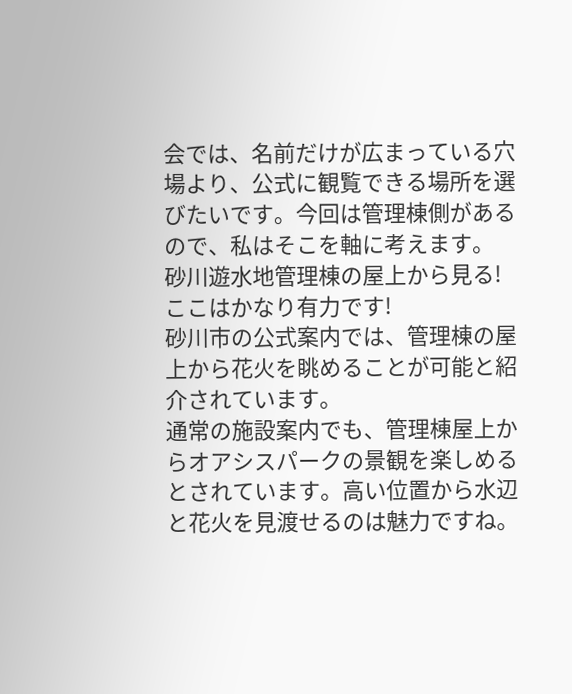会では、名前だけが広まっている穴場より、公式に観覧できる場所を選びたいです。今回は管理棟側があるので、私はそこを軸に考えます。
砂川遊水地管理棟の屋上から見る!
ここはかなり有力です!
砂川市の公式案内では、管理棟の屋上から花火を眺めることが可能と紹介されています。
通常の施設案内でも、管理棟屋上からオアシスパークの景観を楽しめるとされています。高い位置から水辺と花火を見渡せるのは魅力ですね。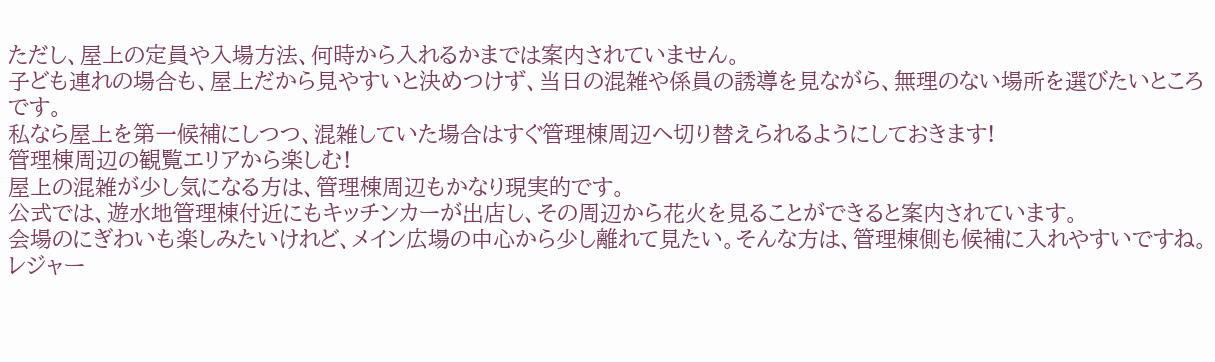ただし、屋上の定員や入場方法、何時から入れるかまでは案内されていません。
子ども連れの場合も、屋上だから見やすいと決めつけず、当日の混雑や係員の誘導を見ながら、無理のない場所を選びたいところです。
私なら屋上を第一候補にしつつ、混雑していた場合はすぐ管理棟周辺へ切り替えられるようにしておきます!
管理棟周辺の観覧エリアから楽しむ!
屋上の混雑が少し気になる方は、管理棟周辺もかなり現実的です。
公式では、遊水地管理棟付近にもキッチンカーが出店し、その周辺から花火を見ることができると案内されています。
会場のにぎわいも楽しみたいけれど、メイン広場の中心から少し離れて見たい。そんな方は、管理棟側も候補に入れやすいですね。
レジャー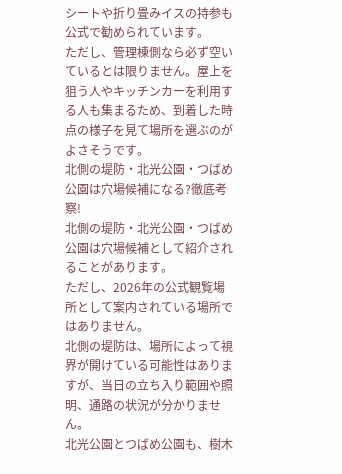シートや折り畳みイスの持参も公式で勧められています。
ただし、管理棟側なら必ず空いているとは限りません。屋上を狙う人やキッチンカーを利用する人も集まるため、到着した時点の様子を見て場所を選ぶのがよさそうです。
北側の堤防・北光公園・つばめ公園は穴場候補になる?徹底考察!
北側の堤防・北光公園・つばめ公園は穴場候補として紹介されることがあります。
ただし、2026年の公式観覧場所として案内されている場所ではありません。
北側の堤防は、場所によって視界が開けている可能性はありますが、当日の立ち入り範囲や照明、通路の状況が分かりません。
北光公園とつばめ公園も、樹木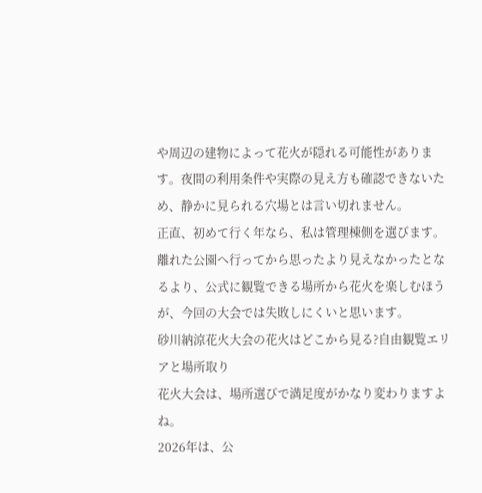や周辺の建物によって花火が隠れる可能性があります。夜間の利用条件や実際の見え方も確認できないため、静かに見られる穴場とは言い切れません。
正直、初めて行く年なら、私は管理棟側を選びます。
離れた公園へ行ってから思ったより見えなかったとなるより、公式に観覧できる場所から花火を楽しむほうが、今回の大会では失敗しにくいと思います。
砂川納涼花火大会の花火はどこから見る?自由観覧エリアと場所取り
花火大会は、場所選びで満足度がかなり変わりますよね。
2026年は、公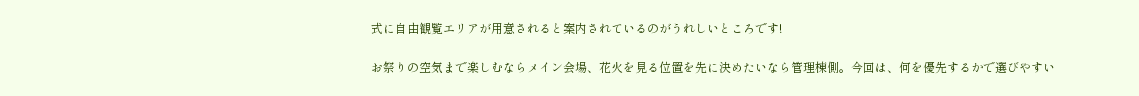式に自由観覧エリアが用意されると案内されているのがうれしいところです!

お祭りの空気まで楽しむならメイン会場、花火を見る位置を先に決めたいなら管理棟側。今回は、何を優先するかで選びやすい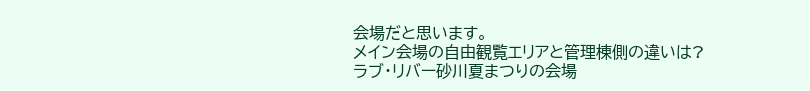会場だと思います。
メイン会場の自由観覧エリアと管理棟側の違いは?
ラブ・リバー砂川夏まつりの会場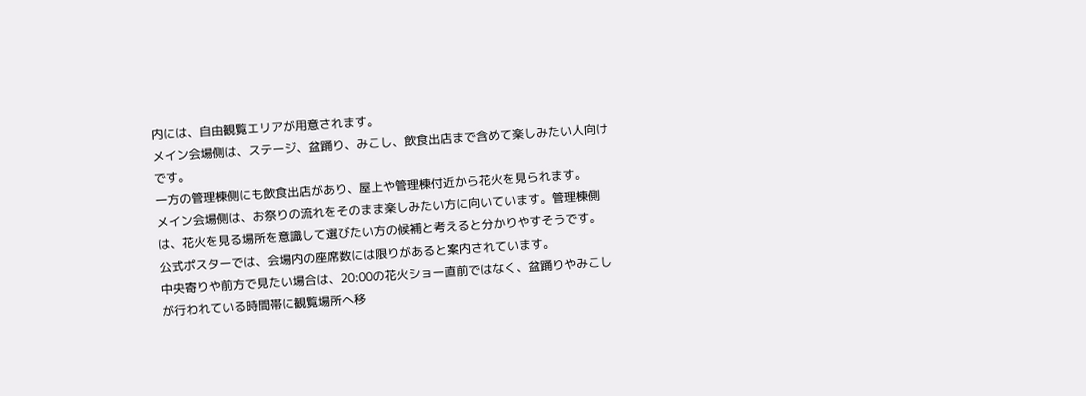内には、自由観覧エリアが用意されます。
メイン会場側は、ステージ、盆踊り、みこし、飲食出店まで含めて楽しみたい人向けです。
一方の管理棟側にも飲食出店があり、屋上や管理棟付近から花火を見られます。
メイン会場側は、お祭りの流れをそのまま楽しみたい方に向いています。管理棟側は、花火を見る場所を意識して選びたい方の候補と考えると分かりやすそうです。
公式ポスターでは、会場内の座席数には限りがあると案内されています。
中央寄りや前方で見たい場合は、20:00の花火ショー直前ではなく、盆踊りやみこしが行われている時間帯に観覧場所へ移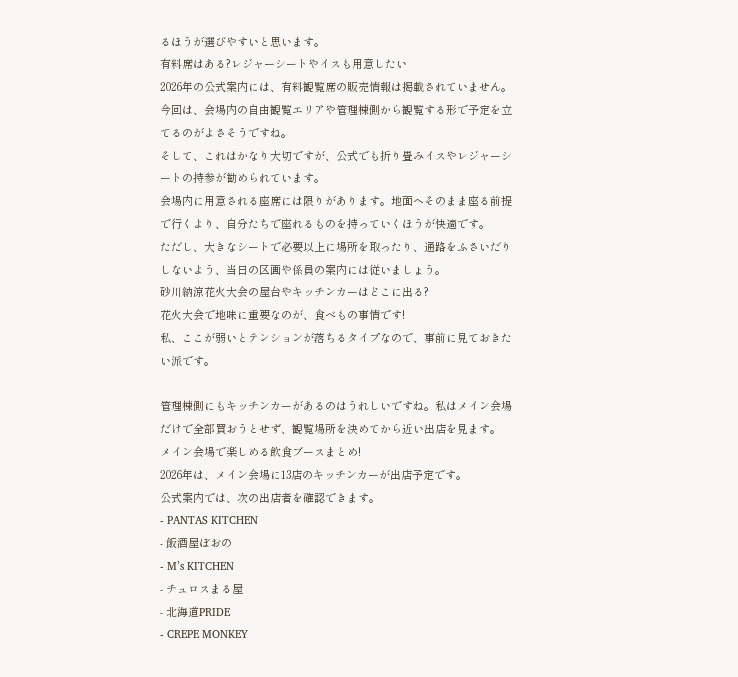るほうが選びやすいと思います。
有料席はある?レジャーシートやイスも用意したい
2026年の公式案内には、有料観覧席の販売情報は掲載されていません。
今回は、会場内の自由観覧エリアや管理棟側から観覧する形で予定を立てるのがよさそうですね。
そして、これはかなり大切ですが、公式でも折り畳みイスやレジャーシートの持参が勧められています。
会場内に用意される座席には限りがあります。地面へそのまま座る前提で行くより、自分たちで座れるものを持っていくほうが快適です。
ただし、大きなシートで必要以上に場所を取ったり、通路をふさいだりしないよう、当日の区画や係員の案内には従いましょう。
砂川納涼花火大会の屋台やキッチンカーはどこに出る?
花火大会で地味に重要なのが、食べもの事情です!
私、ここが弱いとテンションが落ちるタイプなので、事前に見ておきたい派です。

管理棟側にもキッチンカーがあるのはうれしいですね。私はメイン会場だけで全部買おうとせず、観覧場所を決めてから近い出店を見ます。
メイン会場で楽しめる飲食ブースまとめ!
2026年は、メイン会場に13店のキッチンカーが出店予定です。
公式案内では、次の出店者を確認できます。
- PANTAS KITCHEN
- 飯酒屋ぼおの
- M’s KITCHEN
- チュロスまる屋
- 北海道PRIDE
- CREPE MONKEY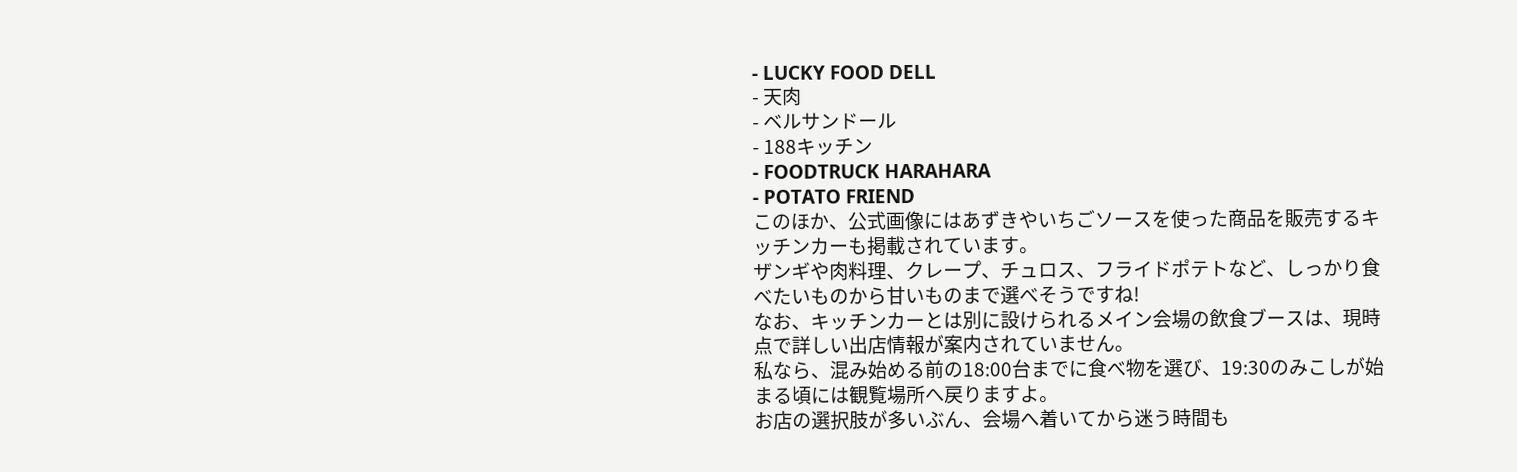- LUCKY FOOD DELL
- 天肉
- ベルサンドール
- 188キッチン
- FOODTRUCK HARAHARA
- POTATO FRIEND
このほか、公式画像にはあずきやいちごソースを使った商品を販売するキッチンカーも掲載されています。
ザンギや肉料理、クレープ、チュロス、フライドポテトなど、しっかり食べたいものから甘いものまで選べそうですね!
なお、キッチンカーとは別に設けられるメイン会場の飲食ブースは、現時点で詳しい出店情報が案内されていません。
私なら、混み始める前の18:00台までに食べ物を選び、19:30のみこしが始まる頃には観覧場所へ戻りますよ。
お店の選択肢が多いぶん、会場へ着いてから迷う時間も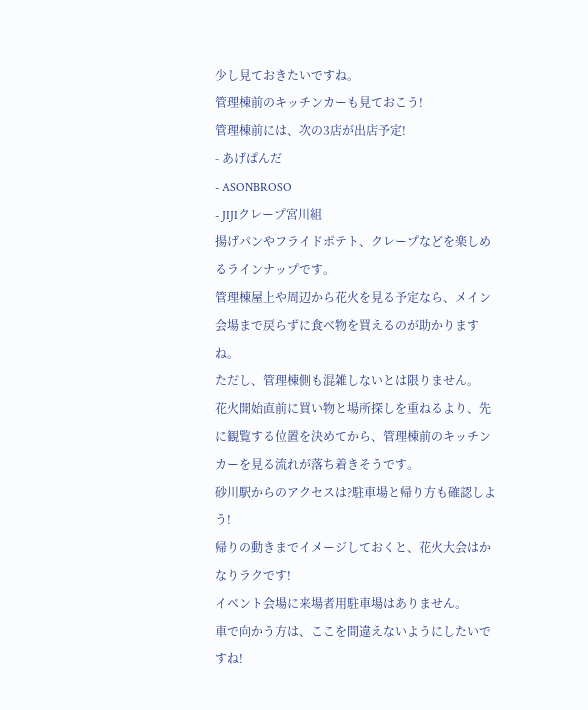少し見ておきたいですね。
管理棟前のキッチンカーも見ておこう!
管理棟前には、次の3店が出店予定!
- あげぱんだ
- ASONBROSO
- JIJIクレープ宮川組
揚げパンやフライドポテト、クレープなどを楽しめるラインナップです。
管理棟屋上や周辺から花火を見る予定なら、メイン会場まで戻らずに食べ物を買えるのが助かりますね。
ただし、管理棟側も混雑しないとは限りません。
花火開始直前に買い物と場所探しを重ねるより、先に観覧する位置を決めてから、管理棟前のキッチンカーを見る流れが落ち着きそうです。
砂川駅からのアクセスは?駐車場と帰り方も確認しよう!
帰りの動きまでイメージしておくと、花火大会はかなりラクです!
イベント会場に来場者用駐車場はありません。
車で向かう方は、ここを間違えないようにしたいですね!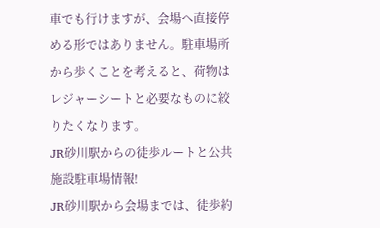車でも行けますが、会場へ直接停める形ではありません。駐車場所から歩くことを考えると、荷物はレジャーシートと必要なものに絞りたくなります。
JR砂川駅からの徒歩ルートと公共施設駐車場情報!
JR砂川駅から会場までは、徒歩約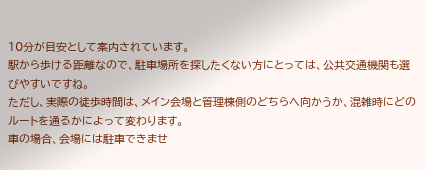10分が目安として案内されています。
駅から歩ける距離なので、駐車場所を探したくない方にとっては、公共交通機関も選びやすいですね。
ただし、実際の徒歩時間は、メイン会場と管理棟側のどちらへ向かうか、混雑時にどのルートを通るかによって変わります。
車の場合、会場には駐車できませ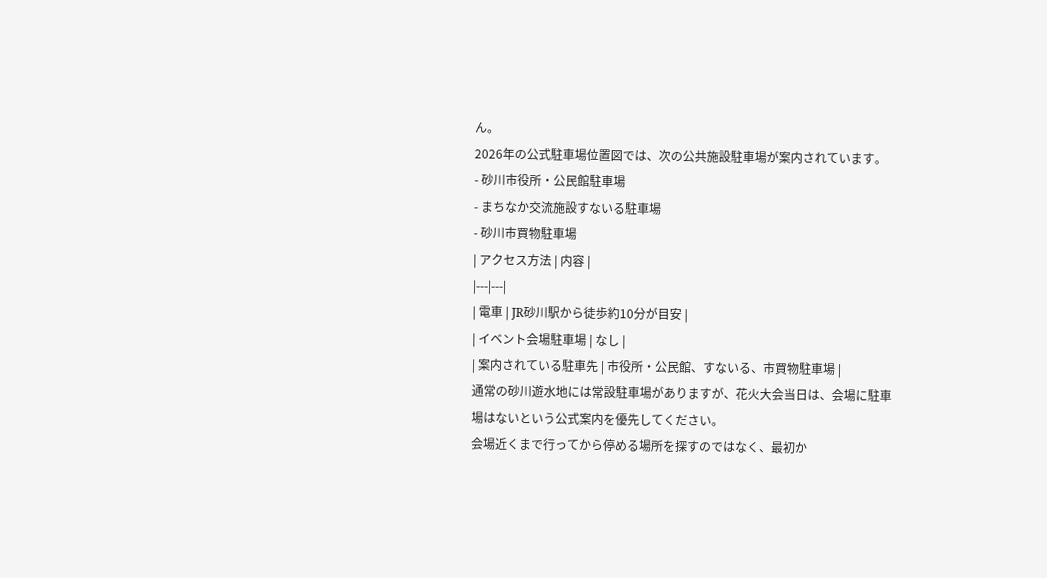ん。
2026年の公式駐車場位置図では、次の公共施設駐車場が案内されています。
- 砂川市役所・公民館駐車場
- まちなか交流施設すないる駐車場
- 砂川市買物駐車場
| アクセス方法 | 内容 |
|---|---|
| 電車 | JR砂川駅から徒歩約10分が目安 |
| イベント会場駐車場 | なし |
| 案内されている駐車先 | 市役所・公民館、すないる、市買物駐車場 |
通常の砂川遊水地には常設駐車場がありますが、花火大会当日は、会場に駐車場はないという公式案内を優先してください。
会場近くまで行ってから停める場所を探すのではなく、最初か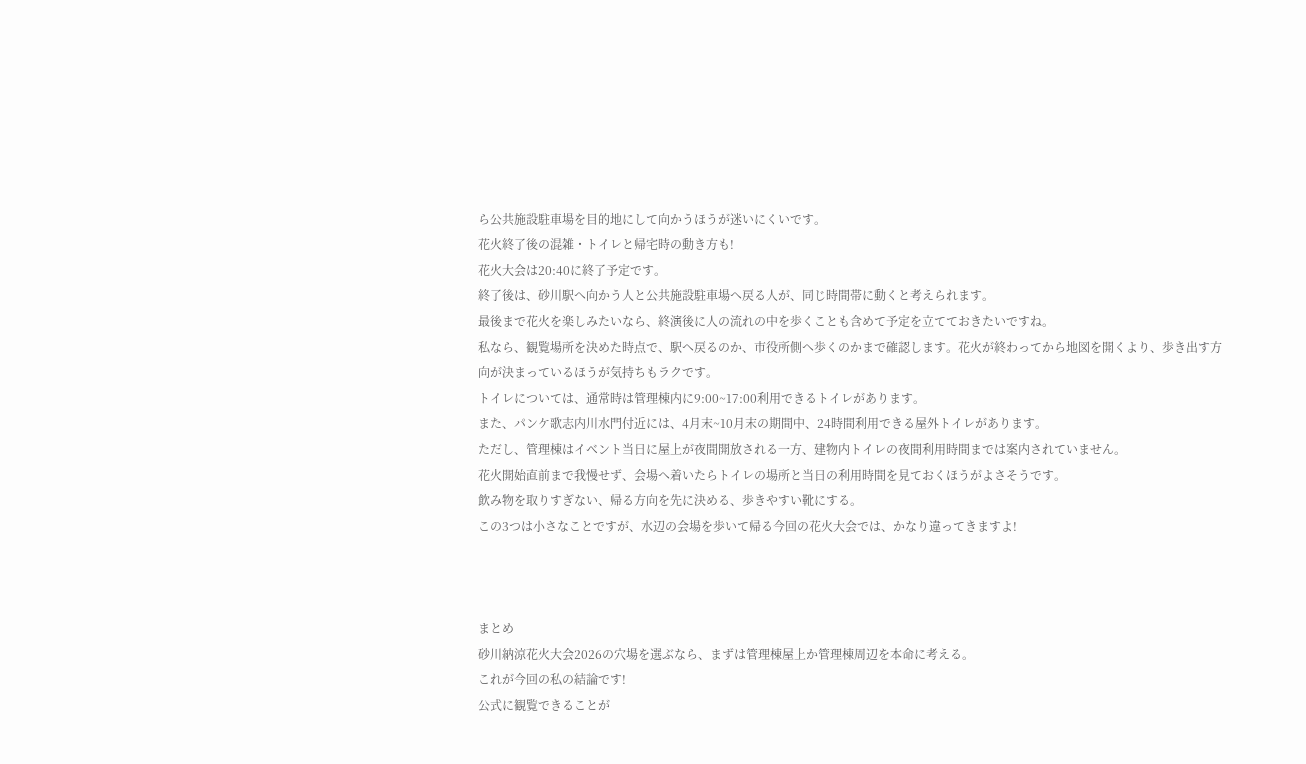ら公共施設駐車場を目的地にして向かうほうが迷いにくいです。
花火終了後の混雑・トイレと帰宅時の動き方も!
花火大会は20:40に終了予定です。
終了後は、砂川駅へ向かう人と公共施設駐車場へ戻る人が、同じ時間帯に動くと考えられます。
最後まで花火を楽しみたいなら、終演後に人の流れの中を歩くことも含めて予定を立てておきたいですね。
私なら、観覧場所を決めた時点で、駅へ戻るのか、市役所側へ歩くのかまで確認します。花火が終わってから地図を開くより、歩き出す方向が決まっているほうが気持ちもラクです。
トイレについては、通常時は管理棟内に9:00~17:00利用できるトイレがあります。
また、パンケ歌志内川水門付近には、4月末~10月末の期間中、24時間利用できる屋外トイレがあります。
ただし、管理棟はイベント当日に屋上が夜間開放される一方、建物内トイレの夜間利用時間までは案内されていません。
花火開始直前まで我慢せず、会場へ着いたらトイレの場所と当日の利用時間を見ておくほうがよさそうです。
飲み物を取りすぎない、帰る方向を先に決める、歩きやすい靴にする。
この3つは小さなことですが、水辺の会場を歩いて帰る今回の花火大会では、かなり違ってきますよ!



まとめ
砂川納涼花火大会2026の穴場を選ぶなら、まずは管理棟屋上か管理棟周辺を本命に考える。
これが今回の私の結論です!
公式に観覧できることが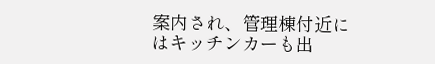案内され、管理棟付近にはキッチンカーも出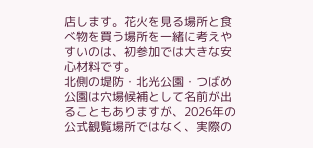店します。花火を見る場所と食べ物を買う場所を一緒に考えやすいのは、初参加では大きな安心材料です。
北側の堤防・北光公園・つばめ公園は穴場候補として名前が出ることもありますが、2026年の公式観覧場所ではなく、実際の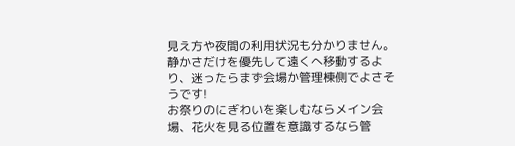見え方や夜間の利用状況も分かりません。
静かさだけを優先して遠くへ移動するより、迷ったらまず会場か管理棟側でよさそうです!
お祭りのにぎわいを楽しむならメイン会場、花火を見る位置を意識するなら管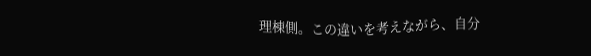理棟側。この違いを考えながら、自分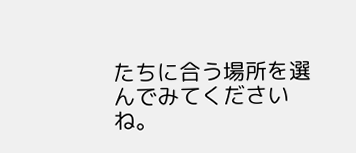たちに合う場所を選んでみてくださいね。